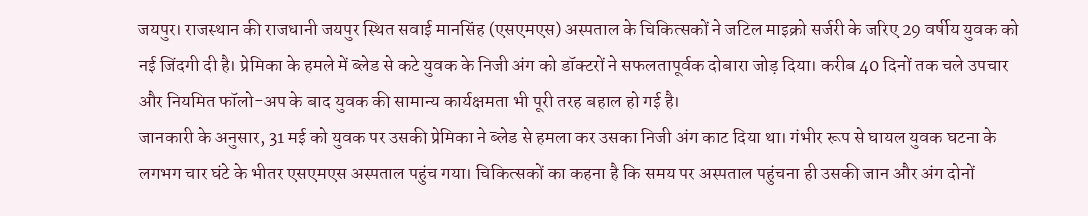जयपुर। राजस्थान की राजधानी जयपुर स्थित सवाई मानसिंह (एसएमएस) अस्पताल के चिकित्सकों ने जटिल माइक्रो सर्जरी के जरिए 29 वर्षीय युवक को नई जिंदगी दी है। प्रेमिका के हमले में ब्लेड से कटे युवक के निजी अंग को डॉक्टरों ने सफलतापूर्वक दोबारा जोड़ दिया। करीब 40 दिनों तक चले उपचार और नियमित फॉलो-अप के बाद युवक की सामान्य कार्यक्षमता भी पूरी तरह बहाल हो गई है।
जानकारी के अनुसार, 31 मई को युवक पर उसकी प्रेमिका ने ब्लेड से हमला कर उसका निजी अंग काट दिया था। गंभीर रूप से घायल युवक घटना के लगभग चार घंटे के भीतर एसएमएस अस्पताल पहुंच गया। चिकित्सकों का कहना है कि समय पर अस्पताल पहुंचना ही उसकी जान और अंग दोनों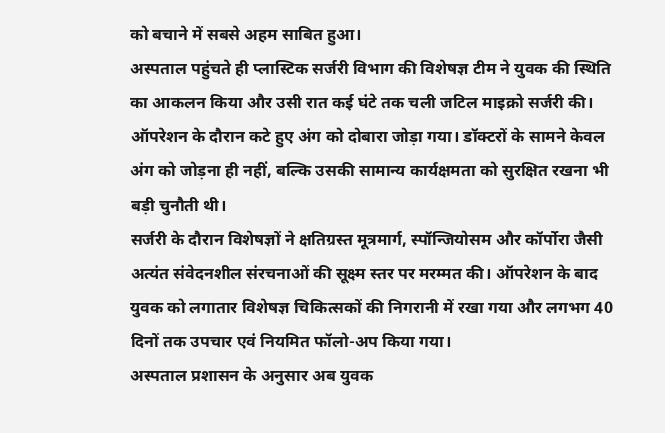को बचाने में सबसे अहम साबित हुआ।
अस्पताल पहुंचते ही प्लास्टिक सर्जरी विभाग की विशेषज्ञ टीम ने युवक की स्थिति का आकलन किया और उसी रात कई घंटे तक चली जटिल माइक्रो सर्जरी की। ऑपरेशन के दौरान कटे हुए अंग को दोबारा जोड़ा गया। डॉक्टरों के सामने केवल अंग को जोड़ना ही नहीं, बल्कि उसकी सामान्य कार्यक्षमता को सुरक्षित रखना भी बड़ी चुनौती थी।
सर्जरी के दौरान विशेषज्ञों ने क्षतिग्रस्त मूत्रमार्ग, स्पॉन्जियोसम और कॉर्पोरा जैसी अत्यंत संवेदनशील संरचनाओं की सूक्ष्म स्तर पर मरम्मत की। ऑपरेशन के बाद युवक को लगातार विशेषज्ञ चिकित्सकों की निगरानी में रखा गया और लगभग 40 दिनों तक उपचार एवं नियमित फॉलो-अप किया गया।
अस्पताल प्रशासन के अनुसार अब युवक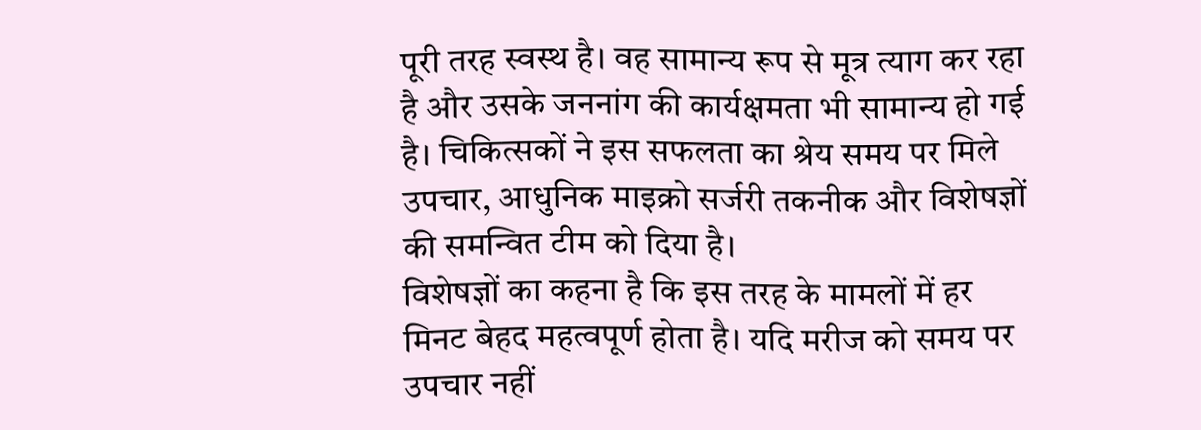पूरी तरह स्वस्थ है। वह सामान्य रूप से मूत्र त्याग कर रहा है और उसके जननांग की कार्यक्षमता भी सामान्य हो गई है। चिकित्सकों ने इस सफलता का श्रेय समय पर मिले उपचार, आधुनिक माइक्रो सर्जरी तकनीक और विशेषज्ञों की समन्वित टीम को दिया है।
विशेषज्ञों का कहना है कि इस तरह के मामलों में हर मिनट बेहद महत्वपूर्ण होता है। यदि मरीज को समय पर उपचार नहीं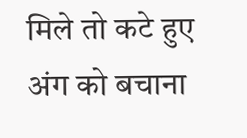मिले तो कटे हुए अंग को बचाना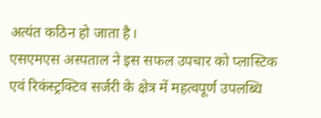अत्यंत कठिन हो जाता है।
एसएमएस अस्पताल ने इस सफल उपचार को प्लास्टिक एवं रिकंस्ट्रक्टिव सर्जरी के क्षेत्र में महत्वपूर्ण उपलब्धि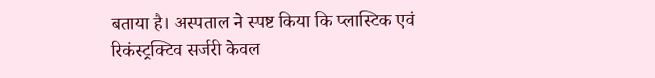बताया है। अस्पताल ने स्पष्ट किया कि प्लास्टिक एवं रिकंस्ट्रक्टिव सर्जरी केवल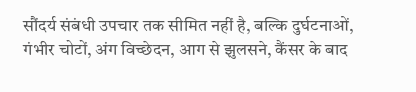सौंदर्य संबंधी उपचार तक सीमित नहीं है, बल्कि दुर्घटनाओं, गंभीर चोटों, अंग विच्छेदन, आग से झुलसने, कैंसर के बाद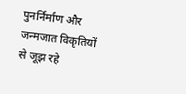पुनर्निर्माण और जन्मजात विकृतियों से जूझ रहे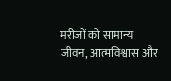मरीजों को सामान्य जीवन, आत्मविश्वास और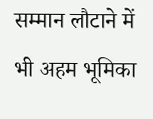सम्मान लौटाने में भी अहम भूमिका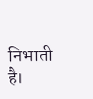निभाती है।